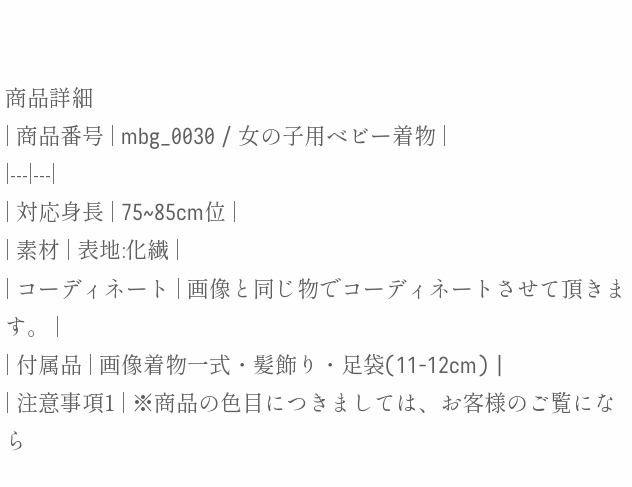商品詳細
| 商品番号 | mbg_0030 / 女の子用ベビー着物 |
|---|---|
| 対応身長 | 75~85cm位 |
| 素材 | 表地:化繊 |
| コーディネート | 画像と同じ物でコーディネートさせて頂きます。 |
| 付属品 | 画像着物一式・髪飾り・足袋(11-12cm) |
| 注意事項1 | ※商品の色目につきましては、お客様のご覧になら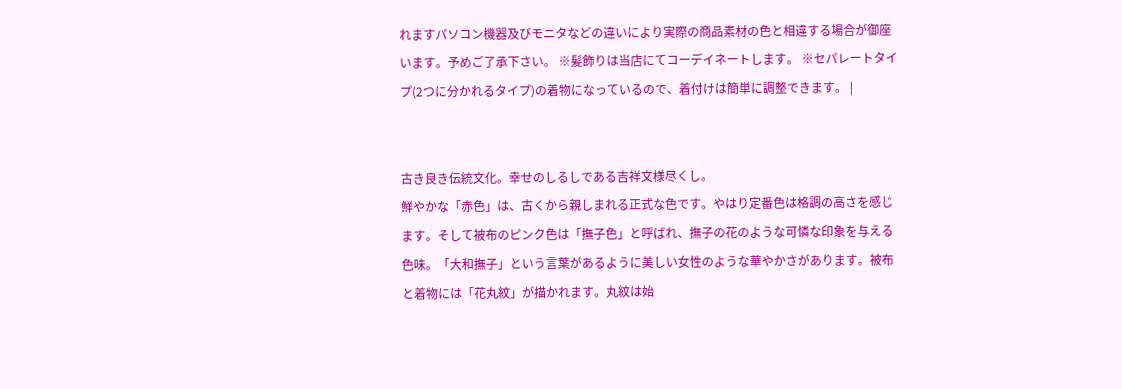れますパソコン機器及びモニタなどの違いにより実際の商品素材の色と相違する場合が御座います。予めご了承下さい。 ※髪飾りは当店にてコーデイネートします。 ※セパレートタイプ(2つに分かれるタイプ)の着物になっているので、着付けは簡単に調整できます。 |


古き良き伝統文化。幸せのしるしである吉祥文様尽くし。
鮮やかな「赤色」は、古くから親しまれる正式な色です。やはり定番色は格調の高さを感じます。そして被布のピンク色は「撫子色」と呼ばれ、撫子の花のような可憐な印象を与える色味。「大和撫子」という言葉があるように美しい女性のような華やかさがあります。被布と着物には「花丸紋」が描かれます。丸紋は始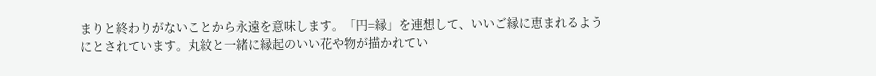まりと終わりがないことから永遠を意味します。「円=縁」を連想して、いいご縁に恵まれるようにとされています。丸紋と一緒に縁起のいい花や物が描かれてい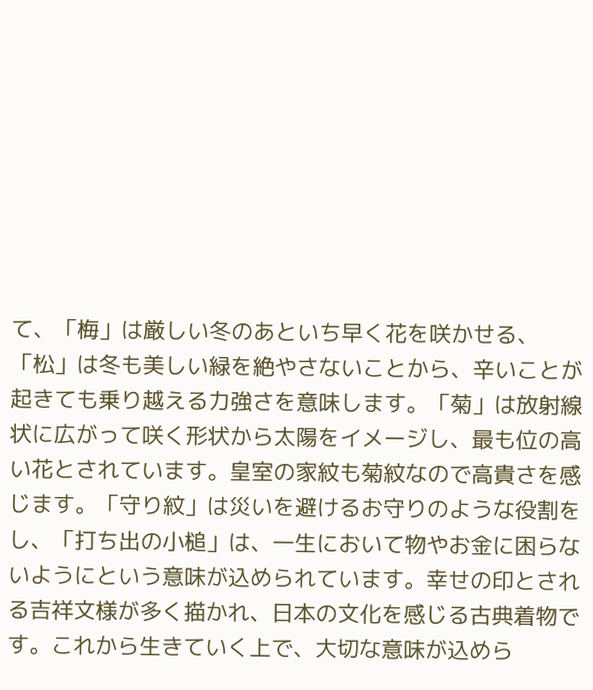て、「梅」は厳しい冬のあといち早く花を咲かせる、「松」は冬も美しい緑を絶やさないことから、辛いことが起きても乗り越える力強さを意味します。「菊」は放射線状に広がって咲く形状から太陽をイメージし、最も位の高い花とされています。皇室の家紋も菊紋なので高貴さを感じます。「守り紋」は災いを避けるお守りのような役割をし、「打ち出の小槌」は、一生において物やお金に困らないようにという意味が込められています。幸せの印とされる吉祥文様が多く描かれ、日本の文化を感じる古典着物です。これから生きていく上で、大切な意味が込めら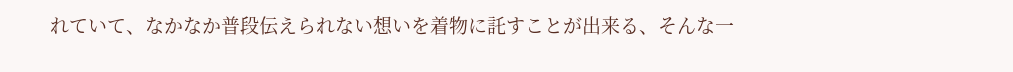れていて、なかなか普段伝えられない想いを着物に託すことが出来る、そんな一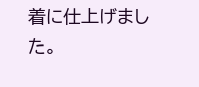着に仕上げました。